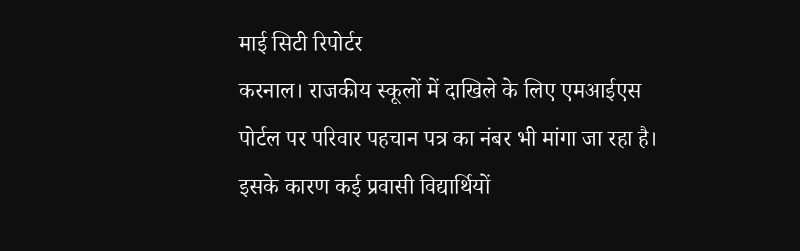माई सिटी रिपोर्टर
करनाल। राजकीय स्कूलों में दाखिले के लिए एमआईएस पोर्टल पर परिवार पहचान पत्र का नंबर भी मांगा जा रहा है। इसके कारण कई प्रवासी विद्यार्थियों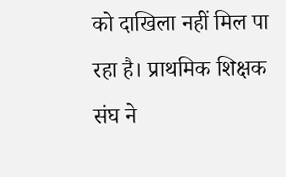को दाखिला नहीं मिल पा रहा है। प्राथमिक शिक्षक संघ ने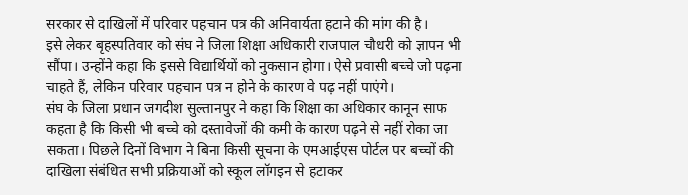सरकार से दाखिलों में परिवार पहचान पत्र की अनिवार्यता हटाने की मांग की है।
इसे लेकर बृहस्पतिवार को संघ ने जिला शिक्षा अधिकारी राजपाल चौधरी को ज्ञापन भी सौंपा। उन्होंने कहा कि इससे विद्यार्थियों को नुकसान होगा। ऐसे प्रवासी बच्चे जो पढ़ना चाहते हैं, लेकिन परिवार पहचान पत्र न होने के कारण वे पढ़ नहीं पाएंगे।
संघ के जिला प्रधान जगदीश सुल्तानपुर ने कहा कि शिक्षा का अधिकार कानून साफ कहता है कि किसी भी बच्चे को दस्तावेजों की कमी के कारण पढ़ने से नहीं रोका जा सकता। पिछले दिनों विभाग ने बिना किसी सूचना के एमआईएस पोर्टल पर बच्चों की दाखिला संबंधित सभी प्रक्रियाओं को स्कूल लॉगइन से हटाकर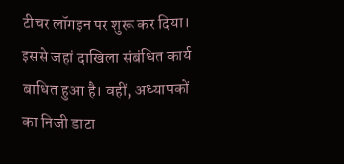टीचर लॉगइन पर शुरू कर दिया। इससे जहां दाखिला संबंधित कार्य बाधित हुआ है। वहीं, अध्यापकों का निजी डाटा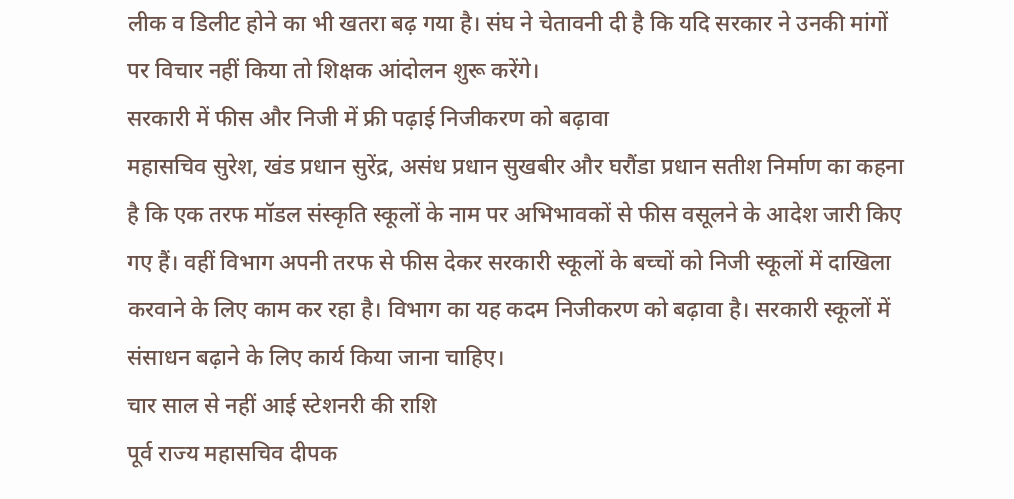लीक व डिलीट होने का भी खतरा बढ़ गया है। संघ ने चेतावनी दी है कि यदि सरकार ने उनकी मांगों पर विचार नहीं किया तो शिक्षक आंदोलन शुरू करेंगे।
सरकारी में फीस और निजी में फ्री पढ़ाई निजीकरण को बढ़ावा
महासचिव सुरेश, खंड प्रधान सुरेंद्र, असंध प्रधान सुखबीर और घरौंडा प्रधान सतीश निर्माण का कहना है कि एक तरफ मॉडल संस्कृति स्कूलों के नाम पर अभिभावकों से फीस वसूलने के आदेश जारी किए गए हैं। वहीं विभाग अपनी तरफ से फीस देकर सरकारी स्कूलों के बच्चों को निजी स्कूलों में दाखिला करवाने के लिए काम कर रहा है। विभाग का यह कदम निजीकरण को बढ़ावा है। सरकारी स्कूलों में संसाधन बढ़ाने के लिए कार्य किया जाना चाहिए।
चार साल से नहीं आई स्टेशनरी की राशि
पूर्व राज्य महासचिव दीपक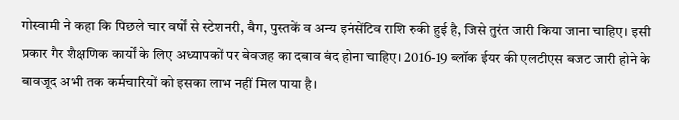गोस्वामी ने कहा कि पिछले चार वर्षों से स्टेशनरी, बैग, पुस्तकें व अन्य इनंसेंटिव राशि रुकी हुई है, जिसे तुरंत जारी किया जाना चाहिए। इसी प्रकार गैर शैक्षणिक कार्यों के लिए अध्यापकों पर बेवजह का दबाव बंद होना चाहिए। 2016-19 ब्लॉक ईयर की एलटीएस बजट जारी होने के बावजूद अभी तक कर्मचारियों को इसका लाभ नहीं मिल पाया है।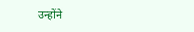उन्होंने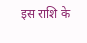इस राशि के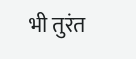भी तुरंत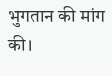भुगतान की मांग की।